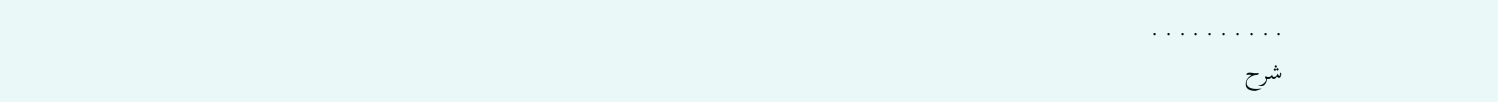. . . . . . . . . .
شرح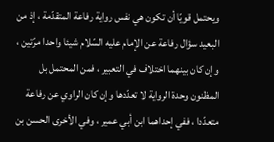ويحتمل قويّا أن تكون هي نفس رواية رفاعة المتقدّمة ، إذ من البعيد سؤال رفاعة عن الإمام عليه السّلام شيئا واحدا مرّتين ، وإن كان بينهما اختلاف في التعبير ، فمن المحتمل بل المظنون وحدة الرواية لا تعدّدها وإن كان الراوي عن رفاعة متعدّدا ، ففي إحداهما ابن أبي عمير ، وفي الأخرى الحسن بن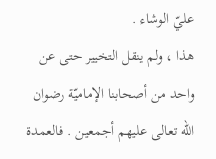عليّ الوشاء .
هذا ، ولم ينقل التخيير حتى عن واحد من أصحابنا الإماميّة رضوان اللّه تعالى عليهم أجمعين . فالعمدة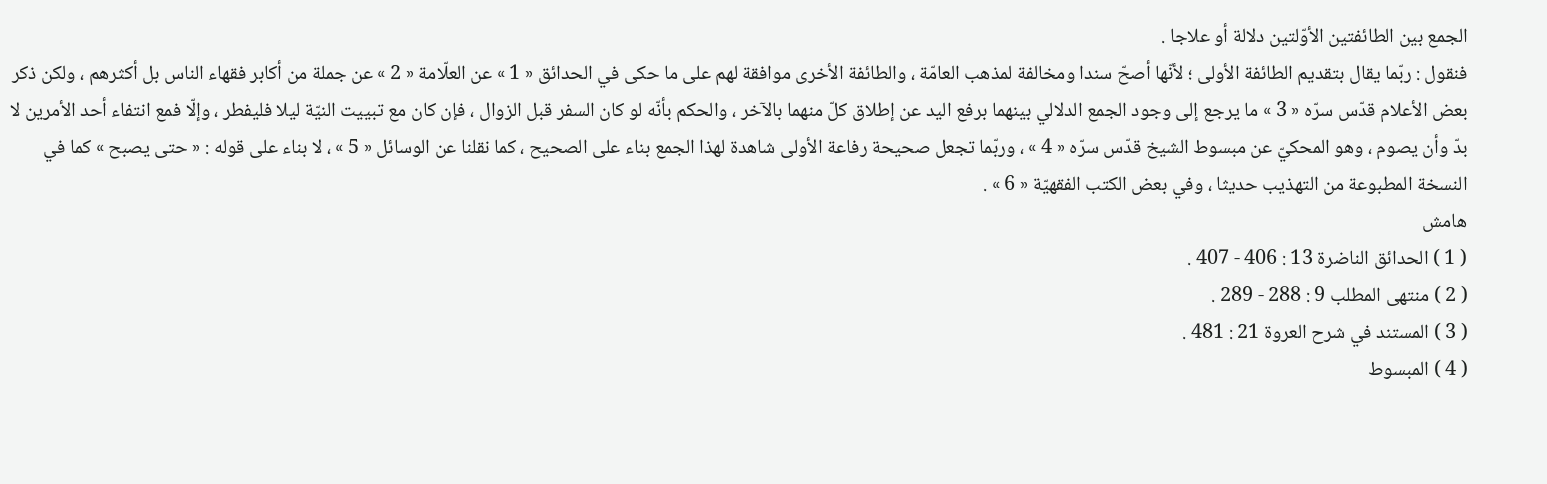الجمع بين الطائفتين الأوّلتين دلالة أو علاجا .
فنقول : ربّما يقال بتقديم الطائفة الأولى ؛ لأنّها أصحّ سندا ومخالفة لمذهب العامّة ، والطائفة الأخرى موافقة لهم على ما حكى في الحدائق « 1 » عن العلّامة « 2 » عن جملة من أكابر فقهاء الناس بل أكثرهم ، ولكن ذكر بعض الأعلام قدّس سرّه « 3 » ما يرجع إلى وجود الجمع الدلالي بينهما برفع اليد عن إطلاق كلّ منهما بالآخر ، والحكم بأنّه لو كان السفر قبل الزوال ، فإن كان مع تبييت النيّة ليلا فليفطر ، وإلّا فمع انتفاء أحد الأمرين لا بدّ وأن يصوم ، وهو المحكيّ عن مبسوط الشيخ قدّس سرّه « 4 » ، وربّما تجعل صحيحة رفاعة الأولى شاهدة لهذا الجمع بناء على الصحيح ، كما نقلنا عن الوسائل « 5 » ، لا بناء على قوله : « حتى يصبح » كما في النسخة المطبوعة من التهذيب حديثا ، وفي بعض الكتب الفقهيّة « 6 » .
هامش
( 1 ) الحدائق الناضرة 13 : 406 - 407 .
( 2 ) منتهى المطلب 9 : 288 - 289 .
( 3 ) المستند في شرح العروة 21 : 481 .
( 4 ) المبسوط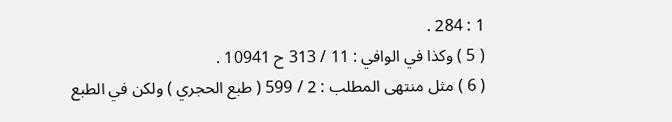1 : 284 .
( 5 ) وكذا في الوافي : 11 / 313 ح 10941 .
( 6 ) مثل منتهى المطلب : 2 / 599 ( طبع الحجري ) ولكن في الطبع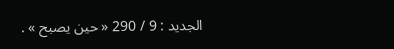الجديد : 9 / 290 « حين يصبح » .